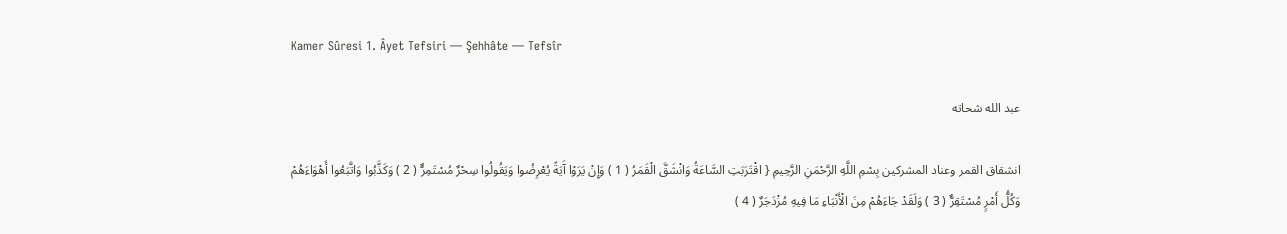Kamer Sûresi 1. Âyet Tefsiri — Şehhâte — Tefsîr

عبد الله شحاته

انشقاق القمر وعناد المشركين بِسْمِ اللَّهِ الرَّحْمَنِ الرَّحِيمِ { اقْتَرَبَتِ السَّاعَةُ وَانْشَقَّ الْقَمَرُ ( 1 ) وَإِنْ يَرَوْا آَيَةً يُعْرِضُوا وَيَقُولُوا سِحْرٌ مُسْتَمِرٌّ ( 2 ) وَكَذَّبُوا وَاتَّبَعُوا أَهْوَاءَهُمْ وَكُلُّ أَمْرٍ مُسْتَقِرٌّ ( 3 ) وَلَقَدْ جَاءَهُمْ مِنَ الْأَنْبَاءِ مَا فِيهِ مُزْدَجَرٌ ( 4 )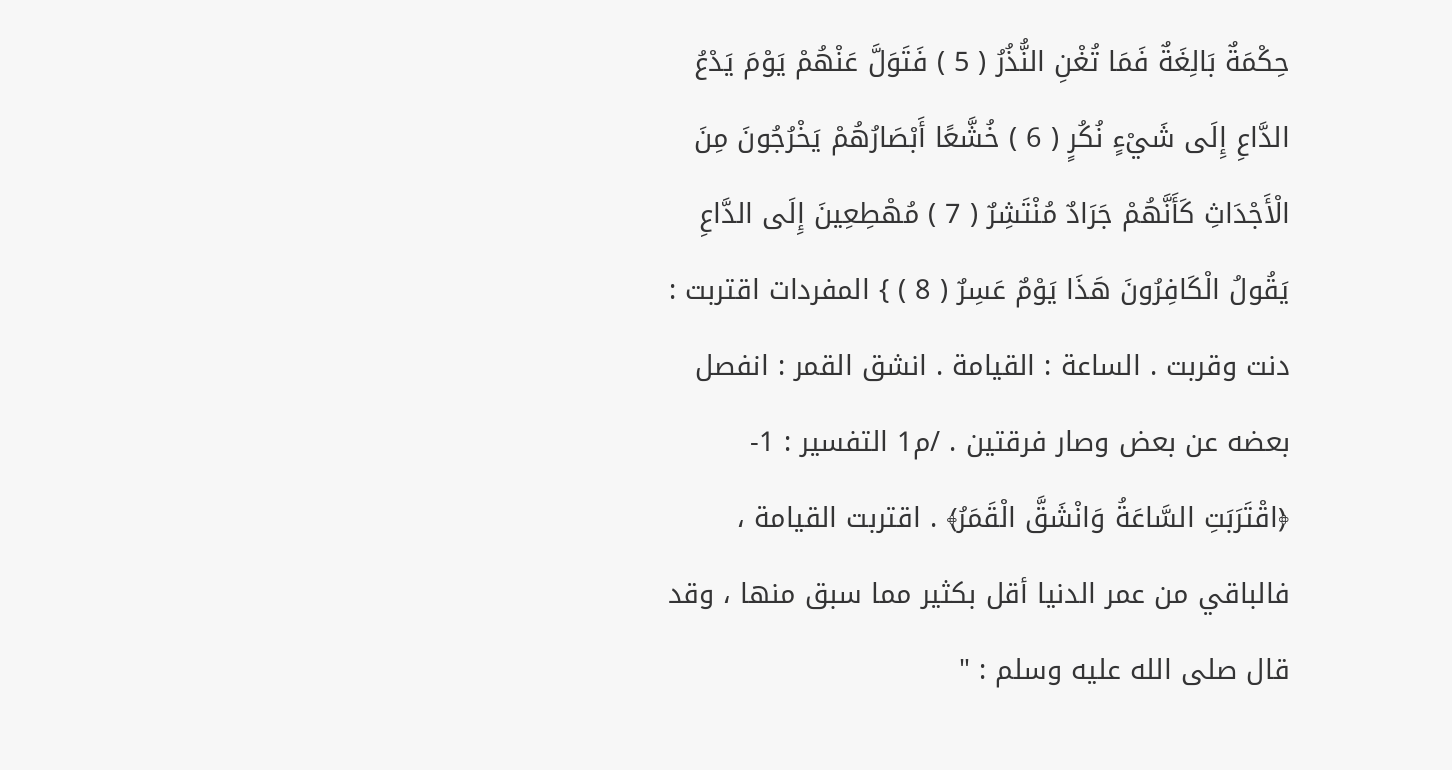حِكْمَةٌ بَالِغَةٌ فَمَا تُغْنِ النُّذُرُ ( 5 ) فَتَوَلَّ عَنْهُمْ يَوْمَ يَدْعُ الدَّاعِ إِلَى شَيْءٍ نُكُرٍ ( 6 ) خُشَّعًا أَبْصَارُهُمْ يَخْرُجُونَ مِنَ الْأَجْدَاثِ كَأَنَّهُمْ جَرَادٌ مُنْتَشِرٌ ( 7 ) مُهْطِعِينَ إِلَى الدَّاعِ يَقُولُ الْكَافِرُونَ هَذَا يَوْمٌ عَسِرٌ ( 8 ) } المفردات اقتربت : دنت وقربت . الساعة : القيامة . انشق القمر : انفصل بعضه عن بعض وصار فرقتين . /م1 التفسير : 1- ﴿اقْتَرَبَتِ السَّاعَةُ وَانْشَقَّ الْقَمَرُ﴾ . اقتربت القيامة ، فالباقي من عمر الدنيا أقل بكثير مما سبق منها ، وقد قال صلى الله عليه وسلم : "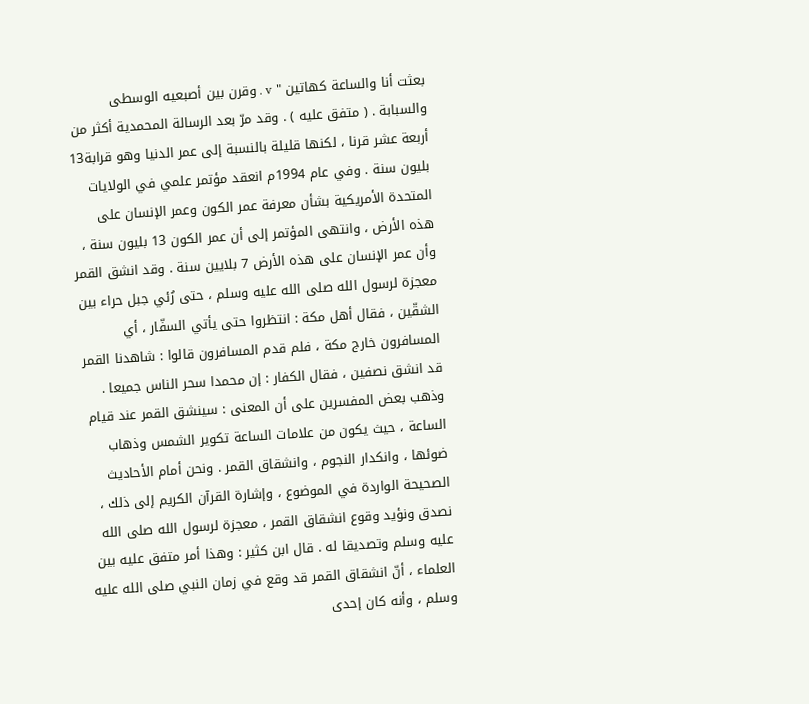بعثت أنا والساعة كهاتين " v . وقرن بين أصبعيه الوسطى والسبابة . ( متفق عليه ) . وقد مرّ بعد الرسالة المحمدية أكثر من أربعة عشر قرنا ، لكنها قليلة بالنسبة إلى عمر الدنيا وهو قرابة13 بليون سنة . وفي عام 1994م انعقد مؤتمر علمي في الولايات المتحدة الأمريكية بشأن معرفة عمر الكون وعمر الإنسان على هذه الأرض ، وانتهى المؤتمر إلى أن عمر الكون 13 بليون سنة ، وأن عمر الإنسان على هذه الأرض 7 بلايين سنة . وقد انشق القمر معجزة لرسول الله صلى الله عليه وسلم ، حتى رُئي جبل حراء بين الشقّين ، فقال أهل مكة : انتظروا حتى يأتي السفّار ، أي المسافرون خارج مكة ، فلم قدم المسافرون قالوا : شاهدنا القمر قد انشق نصفين ، فقال الكفار : إن محمدا سحر الناس جميعا . وذهب بعض المفسرين على أن المعنى : سينشق القمر عند قيام الساعة ، حيث يكون من علامات الساعة تكوير الشمس وذهاب ضوئها ، وانكدار النجوم ، وانشقاق القمر . ونحن أمام الأحاديث الصحيحة الواردة في الموضوع ، وإشارة القرآن الكريم إلى ذلك ، نصدق ونؤيد وقوع انشقاق القمر ، معجزة لرسول الله صلى الله عليه وسلم وتصديقا له . قال ابن كثير : وهذا أمر متفق عليه بين العلماء ، أنّ انشقاق القمر قد وقع في زمان النبي صلى الله عليه وسلم ، وأنه كان إحدى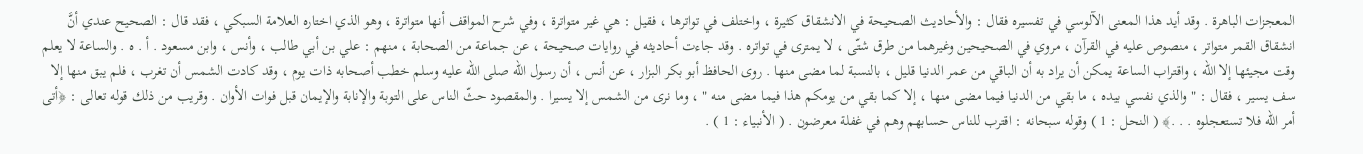المعجزات الباهرة . وقد أيد هذا المعنى الآلوسي في تفسيره فقال : والأحاديث الصحيحة في الانشقاق كثيرة ، واختلف في تواترها ، فقيل : هي غير متواترة ، وفي شرح المواقف أنها متواترة ، وهو الذي اختاره العلامة السبكي ، فقد قال : الصحيح عندي أنَّ انشقاق القمر متواتر ، منصوص عليه في القرآن ، مروي في الصحيحين وغيرهما من طرق شتّى ، لا يمترى في تواتره . وقد جاءت أحاديثه في روايات صحيحة ، عن جماعة من الصحابة ، منهم : علي بن أبي طالب ، وأنس ، وابن مسعود . أ . ه . والساعة لا يعلم وقت مجيئها إلا الله ، واقتراب الساعة يمكن أن يراد به أن الباقي من عمر الدنيا قليل ، بالنسبة لما مضى منها . روى الحافظ أبو بكر البزار ، عن أنس ، أن رسول الله صلى الله عليه وسلم خطب أصحابه ذات يوم ، وقد كادت الشمس أن تغرب ، فلم يبق منها إلا سف يسير ، فقال : " والذي نفسي بيده ، ما بقي من الدنيا فيما مضى منها ، إلا كما بقي من يومكم هذا فيما مضى منه " ، وما نرى من الشمس إلا يسيرا . والمقصود حثّ الناس على التوبة والإنابة والإيمان قبل فوات الأوان . وقريب من ذلك قوله تعالى : ﴿أتى أمر الله فلا تستعجلوه . . .﴾ ( النحل : 1 ) وقوله سبحانه : اقترب للناس حسابهم وهم في غفلة معرضون . ( الأنبياء : 1 ) .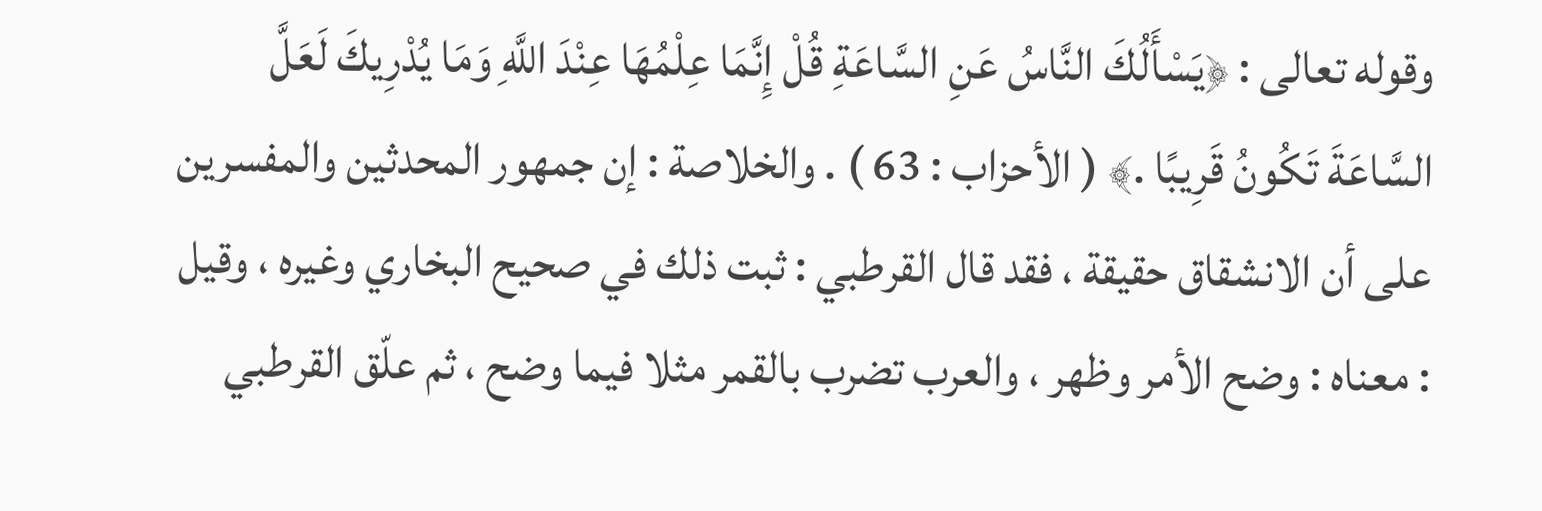وقوله تعالى : ﴿يَسْأَلُكَ النَّاسُ عَنِ السَّاعَةِ قُلْ إِنَّمَا عِلْمُهَا عِنْدَ اللَّهِ وَمَا يُدْرِيكَ لَعَلَّ السَّاعَةَ تَكُونُ قَرِيبًا .﴾ ( الأحزاب : 63 ) . والخلاصة : إن جمهور المحدثين والمفسرين على أن الانشقاق حقيقة ، فقد قال القرطبي : ثبت ذلك في صحيح البخاري وغيره ، وقيل : معناه : وضح الأمر وظهر ، والعرب تضرب بالقمر مثلا فيما وضح ، ثم علّق القرطبي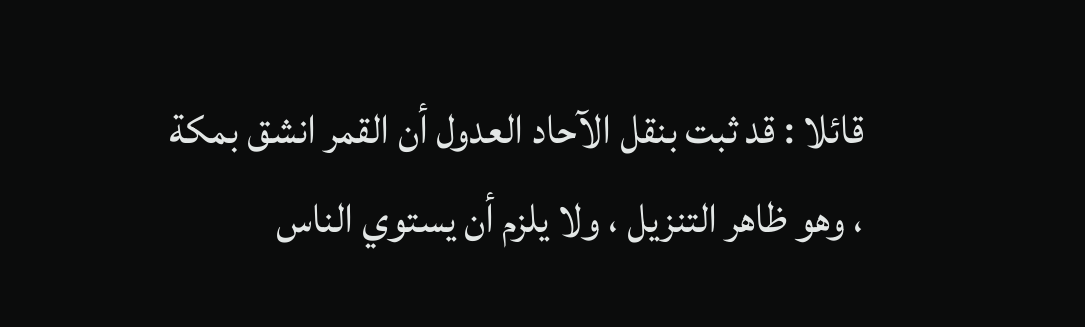قائلا : قد ثبت بنقل الآحاد العدول أن القمر انشق بمكة ، وهو ظاهر التنزيل ، ولا يلزم أن يستوي الناس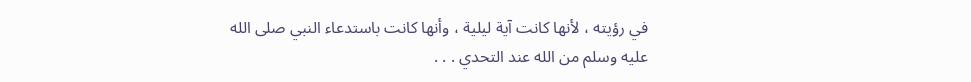في رؤيته ، لأنها كانت آية ليلية ، وأنها كانت باستدعاء النبي صلى الله عليه وسلم من الله عند التحدي . . .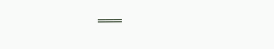═══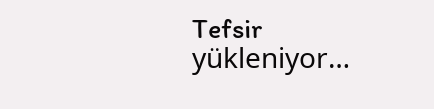Tefsir yükleniyor…